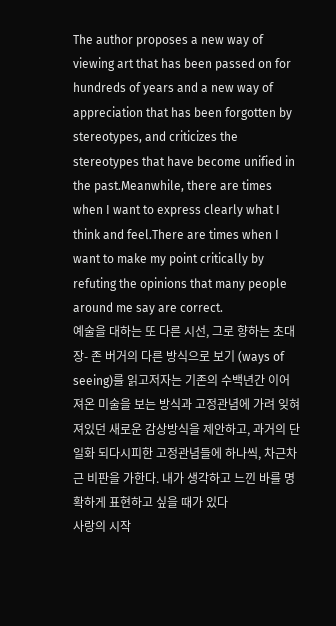The author proposes a new way of viewing art that has been passed on for hundreds of years and a new way of appreciation that has been forgotten by stereotypes, and criticizes the stereotypes that have become unified in the past.Meanwhile, there are times when I want to express clearly what I think and feel.There are times when I want to make my point critically by refuting the opinions that many people around me say are correct.
예술을 대하는 또 다른 시선, 그로 향하는 초대장- 존 버거의 다른 방식으로 보기 (ways of seeing)를 읽고저자는 기존의 수백년간 이어져온 미술을 보는 방식과 고정관념에 가려 잊혀져있던 새로운 감상방식을 제안하고, 과거의 단일화 되다시피한 고정관념들에 하나씩, 차근차근 비판을 가한다. 내가 생각하고 느낀 바를 명확하게 표현하고 싶을 때가 있다
사랑의 시작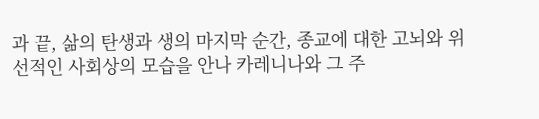과 끝, 삶의 탄생과 생의 마지막 순간, 종교에 대한 고뇌와 위선적인 사회상의 모습을 안나 카레니나와 그 주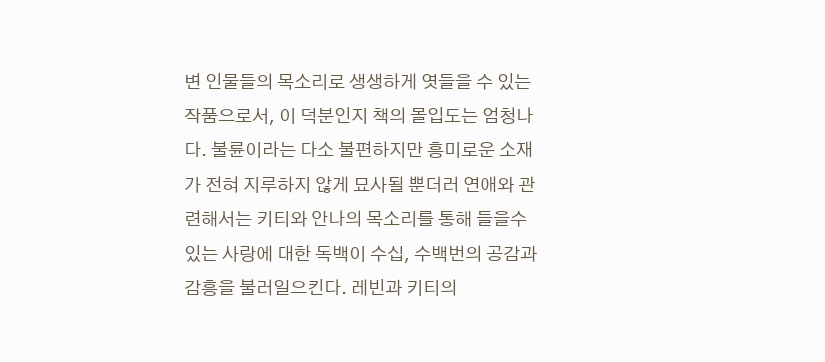변 인물들의 목소리로 생생하게 엿들을 수 있는 작품으로서, 이 덕분인지 책의 몰입도는 엄청나다. 불륜이라는 다소 불편하지만 흥미로운 소재가 전혀 지루하지 않게 묘사될 뿐더러 연애와 관련해서는 키티와 안나의 목소리를 통해 들을수 있는 사랑에 대한 독백이 수십, 수백번의 공감과 감흥을 불러일으킨다. 레빈과 키티의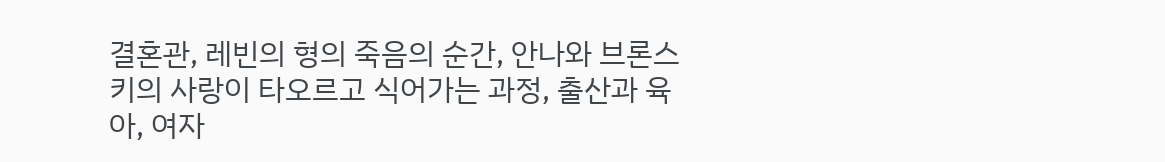결혼관, 레빈의 형의 죽음의 순간, 안나와 브론스키의 사랑이 타오르고 식어가는 과정, 출산과 육아, 여자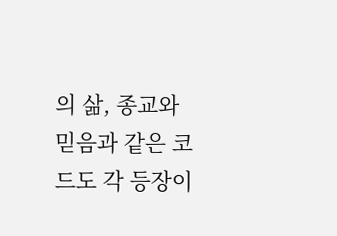의 삶, 종교와 믿음과 같은 코드도 각 등장이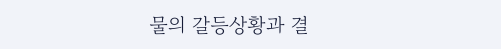물의 갈등상황과 결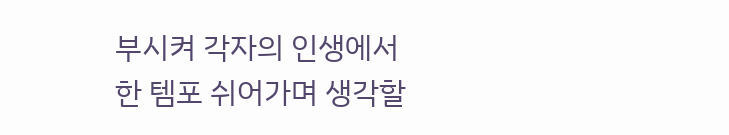부시켜 각자의 인생에서 한 템포 쉬어가며 생각할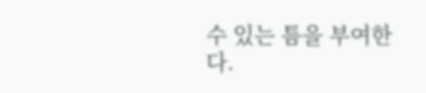수 있는 틈을 부여한다.